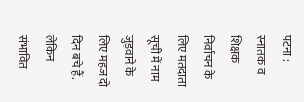पटना : स्नातक व शिक्षक निर्वाचन के लिए मतदाता सूची में नाम जुड़वाने के लिए महज दो दिन बचे हैं. लेकिन संभावित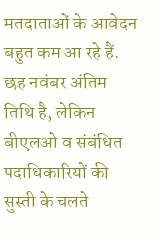मतदाताओं के आवेदन बहुत कम आ रहे हैं. छह नवंबर अंतिम तिथि है, लेकिन बीएलओ व संबंधित पदाधिकारियों की सुस्ती के चलते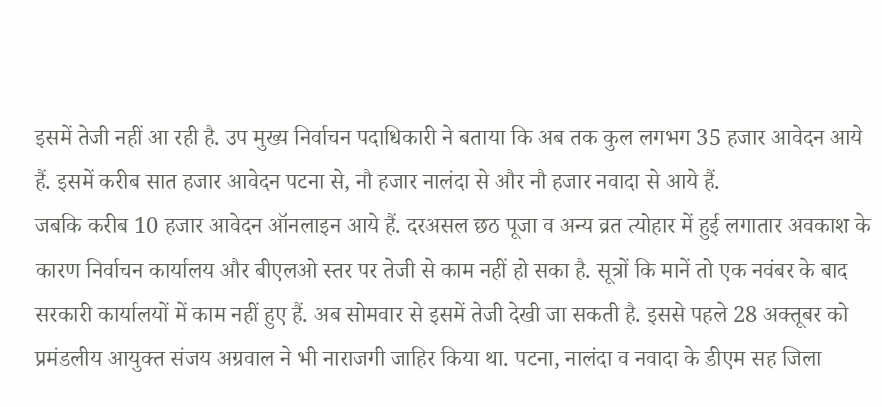इसमें तेजी नहीं आ रही है. उप मुख्य निर्वाचन पदाधिकारी ने बताया कि अब तक कुल लगभग 35 हजार आवेदन आये हैं. इसमें करीब सात हजार आवेदन पटना से, नौ हजार नालंदा से और नौ हजार नवादा से आये हैं.
जबकि करीब 10 हजार आवेदन ऑनलाइन आये हैं. दरअसल छठ पूजा व अन्य व्रत त्योहार में हुई लगातार अवकाश के कारण निर्वाचन कार्यालय और बीएलओ स्तर पर तेजी से काम नहीं हो सका है. सूत्रों कि मानें तो एक नवंबर के बाद सरकारी कार्यालयों में काम नहीं हुए हैं. अब सोमवार से इसमें तेजी देखी जा सकती है. इससे पहले 28 अक्तूबर को प्रमंडलीय आयुक्त संजय अग्रवाल ने भी नाराजगी जाहिर किया था. पटना, नालंदा व नवादा के डीएम सह जिला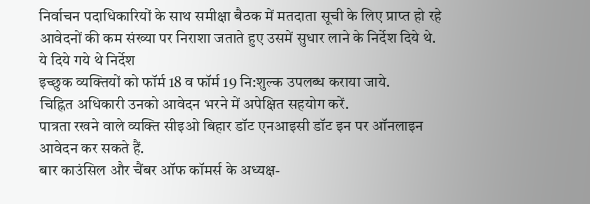निर्वाचन पदाधिकारियों के साथ समीक्षा बैठक में मतदाता सूची के लिए प्राप्त हो रहे आवेदनों की कम संख्या पर निराशा जताते हुए उसमें सुधार लाने के निर्देश दिये थे.
ये दिये गये थे निर्देश
इच्छुक व्यक्तियों को फॉर्म 18 व फॉर्म 19 नि:शुल्क उपलब्ध कराया जाये.
चिह्नित अधिकारी उनको आवेदन भरने में अपेक्षित सहयोग करें.
पात्रता रखने वाले व्यक्ति सीइओ बिहार डॉट एनआइसी डॉट इन पर ऑनलाइन आवेदन कर सकते हैं.
बार काउंसिल और चैंबर ऑफ कॉमर्स के अध्यक्ष-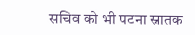सचिव को भी पटना स्नातक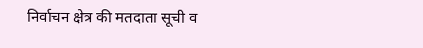निर्वाचन क्षेत्र की मतदाता सूची व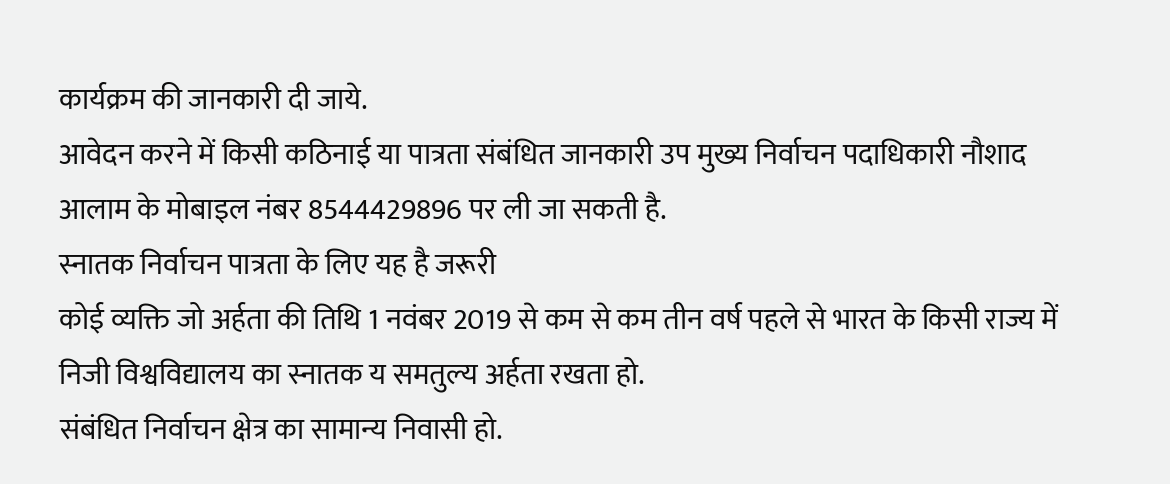कार्यक्रम की जानकारी दी जाये.
आवेदन करने में किसी कठिनाई या पात्रता संबंधित जानकारी उप मुख्य निर्वाचन पदाधिकारी नौशाद आलाम के मोबाइल नंबर 8544429896 पर ली जा सकती है.
स्नातक निर्वाचन पात्रता के लिए यह है जरूरी
कोई व्यक्ति जो अर्हता की तिथि 1 नवंबर 2019 से कम से कम तीन वर्ष पहले से भारत के किसी राज्य में निजी विश्वविद्यालय का स्नातक य समतुल्य अर्हता रखता हो.
संबंधित निर्वाचन क्षेत्र का सामान्य निवासी हो.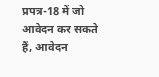प्रपत्र-18 में जो आवेदन कर सकते हैं, आवेदन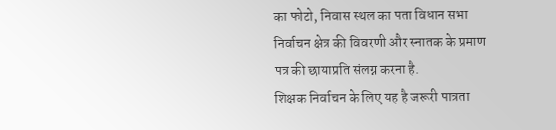का फोटो, निवास स्थल का पता विधान सभा निर्वाचन क्षेत्र की विवरणी और स्नातक के प्रमाण पत्र की छायाप्रति संलग्न करना है.
शिक्षक निर्वाचन के लिए यह है जरूरी पात्रता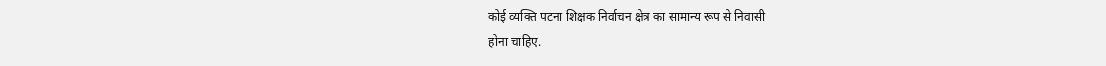कोई व्यक्ति पटना शिक्षक निर्वाचन क्षेत्र का सामान्य रूप से निवासी
होना चाहिए.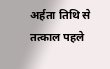अर्हता तिथि से तत्काल पहले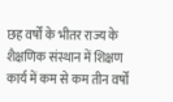छह वर्षों के भीतर राज्य के शैक्षणिक संस्थान में शिक्षण कार्य में कम से कम तीन वर्षों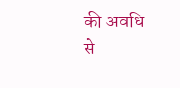की अवधि से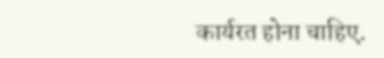कार्यरत होना चाहिए.